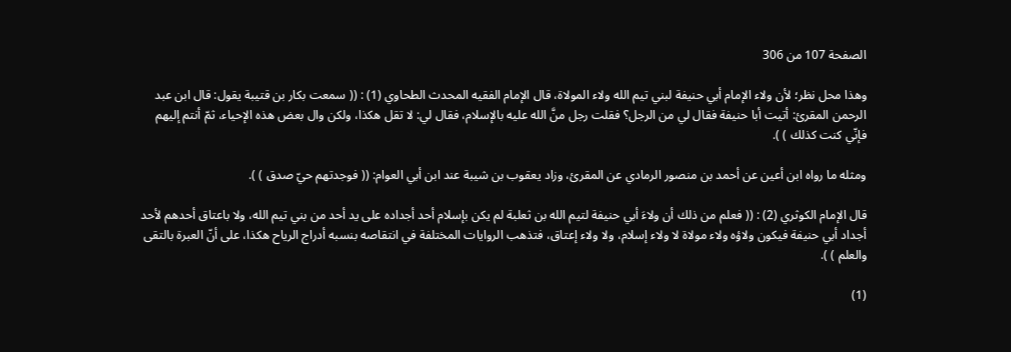الصفحة 107 من 306

وهذا محل نظر؛ لأن ولاء الإمام أبي حنيفة لبني تيم الله ولاء المولاة، قال الإمام الفقيه المحدث الطحاوي (1) : (( سمعت بكار بن قتيبة يقول: قال ابن عبد الرحمن المقرئ: أتيت أبا حنيفة فقال لي من الرجل؟ فقلت رجل منَّ الله عليه بالإسلام، فقال لي: لا تقل هكذا، ولكن وال بعض هذه الإحياء، ثمّ أنتم إليهم فإنّي كنت كذلك ) ).

ومثله ما رواه ابن أعين عن أحمد بن منصور الرمادي عن المقرئ، وزاد يعقوب بن شيبة عند ابن أبي العوام: (( فوجدتهم حيّ صدق ) ).

قال الإمام الكوثري (2) : (( فعلم من ذلك أن ولاءَ أبي حنيفة لتيم الله بن ثعلبة لم يكن بإسلام أحد أجداده على يد أحد من بني تيم الله، ولا باعتاق أحدهم لأحد أجداد أبي حنيفة فيكون ولاؤه ولاء مولاة لا ولاء إسلام، ولا ولاء إعتاق، فتذهب الروايات المختلفة في انتقاصه بنسبه أدراج الرياح هكذا، على أنّ العبرة بالتقى والعلم ) ).

(1)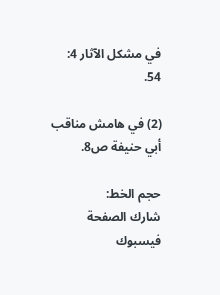في مشكل الآثار 4: 54.

(2) في هامش مناقب أبي حنيفة ص8.

حجم الخط:
شارك الصفحة
فيسبوك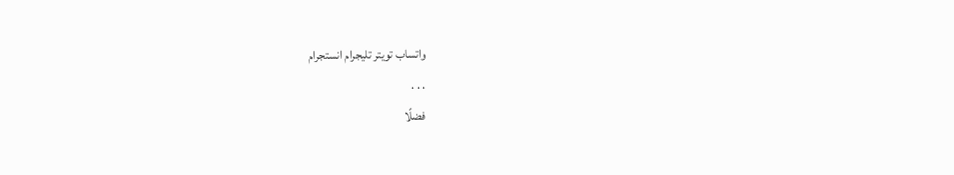واتساب تويتر تليجرام انستجرام
. . .
فضلًا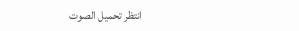انتظر تحميل الصوت